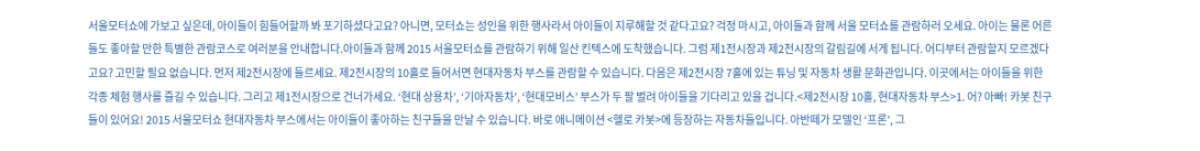서울모터쇼에 가보고 싶은데, 아이들이 힘들어할까 봐 포기하셨다고요? 아니면, 모터쇼는 성인을 위한 행사라서 아이들이 지루해할 것 같다고요? 걱정 마시고, 아이들과 함께 서울 모터쇼를 관람하러 오세요. 아이는 물론 어른들도 좋아할 만한 특별한 관람코스로 여러분을 안내합니다.아이들과 함께 2015 서울모터쇼를 관람하기 위해 일산 킨텍스에 도착했습니다. 그럼 제1전시장과 제2전시장의 갈림길에 서게 됩니다. 어디부터 관람할지 모르겠다고요? 고민할 필요 없습니다. 먼저 제2전시장에 들르세요. 제2전시장의 10홀로 들어서면 현대자동차 부스를 관람할 수 있습니다. 다음은 제2전시장 7홀에 있는 튜닝 및 자동차 생활 문화관입니다. 이곳에서는 아이들을 위한 각종 체험 행사를 즐길 수 있습니다. 그리고 제1전시장으로 건너가세요. ‘현대 상용차’, ‘기아자동차’, ‘현대모비스’ 부스가 두 팔 벌려 아이들을 기다리고 있을 겁니다.<제2전시장 10홀, 현대자동차 부스>1. 어? 아빠! 카봇 친구들이 있어요! 2015 서울모터쇼 현대자동차 부스에서는 아이들이 좋아하는 친구들을 만날 수 있습니다. 바로 애니메이션 <헬로 카봇>에 등장하는 자동차들입니다. 아반떼가 모델인 ‘프론’, 그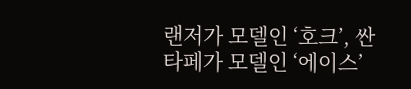랜저가 모델인 ‘호크’, 싼타페가 모델인 ‘에이스’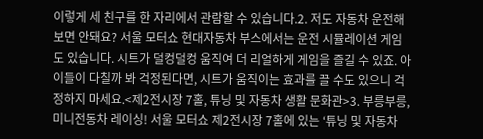이렇게 세 친구를 한 자리에서 관람할 수 있습니다.2. 저도 자동차 운전해보면 안돼요? 서울 모터쇼 현대자동차 부스에서는 운전 시뮬레이션 게임도 있습니다. 시트가 덜컹덜컹 움직여 더 리얼하게 게임을 즐길 수 있죠. 아이들이 다칠까 봐 걱정된다면, 시트가 움직이는 효과를 끌 수도 있으니 걱정하지 마세요.<제2전시장 7홀, 튜닝 및 자동차 생활 문화관>3. 부릉부릉, 미니전동차 레이싱! 서울 모터쇼 제2전시장 7홀에 있는 ‘튜닝 및 자동차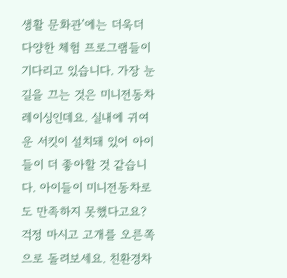생활 문화관’에는 더욱더 다양한 체험 프로그램들이 기다리고 있습니다. 가장 눈길을 끄는 것은 미니전동차 레이싱인데요. 실내에 귀여운 서킷이 설치돼 있어 아이들이 더 좋아할 것 같습니다. 아이들이 미니전동차로도 만족하지 못했다고요? 걱정 마시고 고개를 오른쪽으로 돌려보세요. 친환경차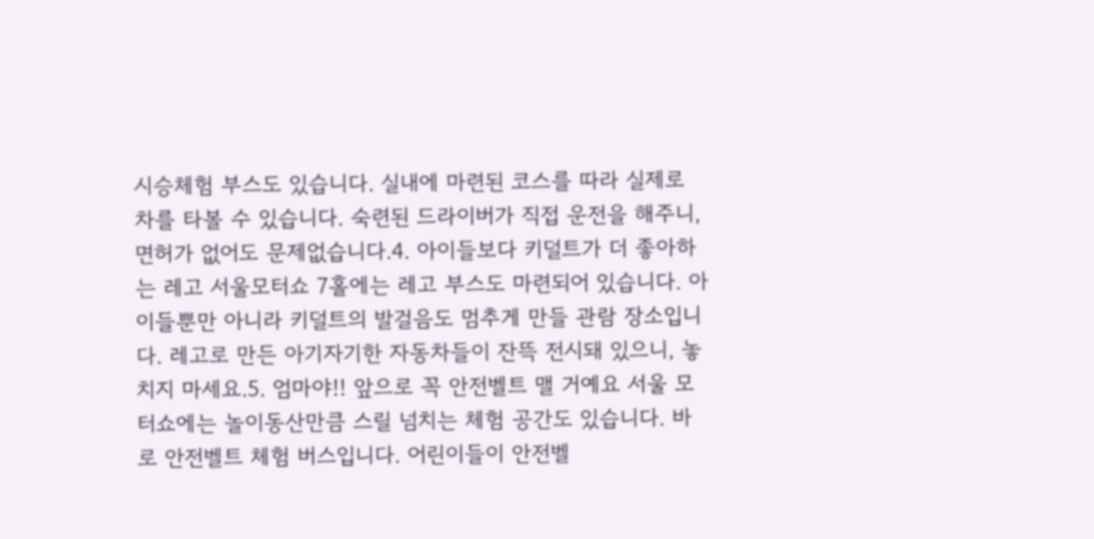시승체험 부스도 있습니다. 실내에 마련된 코스를 따라 실제로 차를 타볼 수 있습니다. 숙련된 드라이버가 직접 운전을 해주니, 면허가 없어도 문제없습니다.4. 아이들보다 키덜트가 더 좋아하는 레고 서울모터쇼 7홀에는 레고 부스도 마련되어 있습니다. 아이들뿐만 아니라 키덜트의 발걸음도 멈추게 만들 관람 장소입니다. 레고로 만든 아기자기한 자동차들이 잔뜩 전시돼 있으니, 놓치지 마세요.5. 엄마야!! 앞으로 꼭 안전벨트 맬 거예요 서울 모터쇼에는 놀이동산만큼 스릴 넘치는 체험 공간도 있습니다. 바로 안전벨트 체험 버스입니다. 어린이들이 안전벨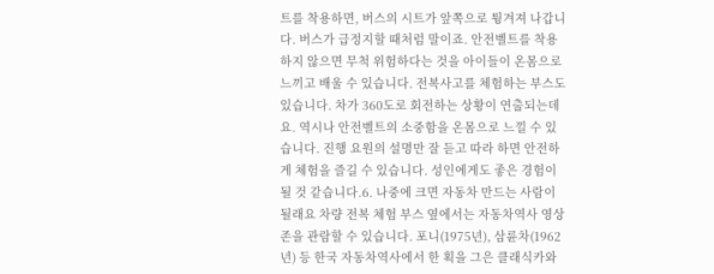트를 착용하면, 버스의 시트가 앞쪽으로 튕겨져 나갑니다. 버스가 급정지할 때처럼 말이죠. 안전벨트를 착용하지 않으면 무척 위험하다는 것을 아이들이 온몸으로 느끼고 배울 수 있습니다. 전복사고를 체험하는 부스도 있습니다. 차가 360도로 회전하는 상황이 연출되는데요. 역시나 안전벨트의 소중함을 온몸으로 느낄 수 있습니다. 진행 요원의 설명만 잘 듣고 따라 하면 안전하게 체험을 즐길 수 있습니다. 성인에게도 좋은 경험이 될 것 같습니다.6. 나중에 크면 자동차 만드는 사람이 될래요 차량 전복 체험 부스 옆에서는 자동차역사 영상존을 관람할 수 있습니다. 포니(1975년), 삼륜차(1962년) 등 한국 자동차역사에서 한 획을 그은 클래식카와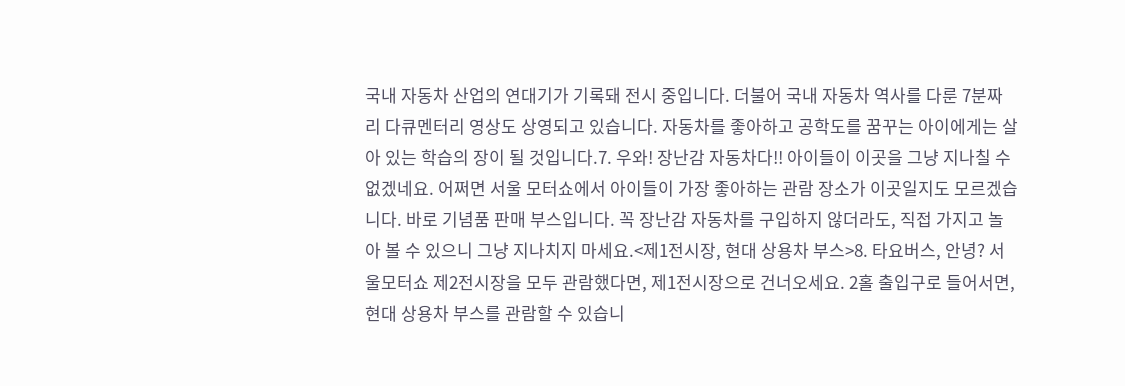국내 자동차 산업의 연대기가 기록돼 전시 중입니다. 더불어 국내 자동차 역사를 다룬 7분짜리 다큐멘터리 영상도 상영되고 있습니다. 자동차를 좋아하고 공학도를 꿈꾸는 아이에게는 살아 있는 학습의 장이 될 것입니다.7. 우와! 장난감 자동차다!! 아이들이 이곳을 그냥 지나칠 수 없겠네요. 어쩌면 서울 모터쇼에서 아이들이 가장 좋아하는 관람 장소가 이곳일지도 모르겠습니다. 바로 기념품 판매 부스입니다. 꼭 장난감 자동차를 구입하지 않더라도, 직접 가지고 놀아 볼 수 있으니 그냥 지나치지 마세요.<제1전시장, 현대 상용차 부스>8. 타요버스, 안녕? 서울모터쇼 제2전시장을 모두 관람했다면, 제1전시장으로 건너오세요. 2홀 출입구로 들어서면, 현대 상용차 부스를 관람할 수 있습니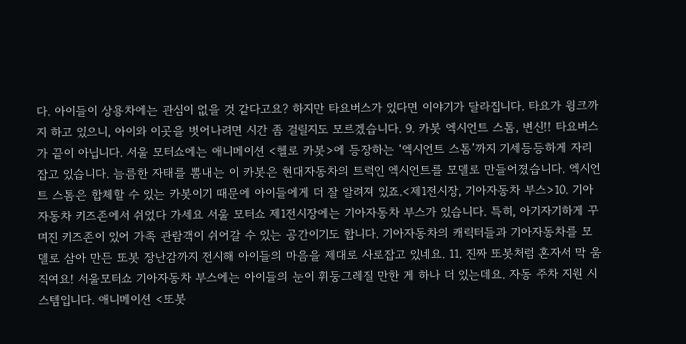다. 아이들이 상용차에는 관심이 없을 것 같다고요? 하지만 타요버스가 있다면 이야기가 달라집니다. 타요가 윙크까지 하고 있으니, 아이와 이곳을 벗어나려면 시간 좀 걸릴지도 모르겠습니다. 9. 카봇 엑시언트 스톰, 변신!! 타요버스가 끝이 아닙니다. 서울 모터쇼에는 애니메이션 <헬로 카봇>에 등장하는 ‘엑시언트 스톰’까지 기세등등하게 자리 잡고 있습니다. 늠름한 자태를 뽐내는 이 카봇은 현대자동차의 트럭인 엑시언트를 모델로 만들어졌습니다. 엑시언트 스톰은 합체할 수 있는 카봇이기 때문에 아이들에게 더 잘 알려져 있죠.<제1전시장, 기아자동차 부스>10. 기아자동차 키즈존에서 쉬었다 가세요 서울 모터쇼 제1전시장에는 기아자동차 부스가 있습니다. 특히, 아기자기하게 꾸며진 키즈존이 있어 가족 관람객이 쉬어갈 수 있는 공간이기도 합니다. 기아자동차의 캐릭터들과 기아자동차를 모델로 삼아 만든 또봇 장난감까지 전시해 아이들의 마음을 제대로 사로잡고 있네요. 11. 진짜 또봇처럼 혼자서 막 움직여요! 서울모터쇼 기아자동차 부스에는 아이들의 눈이 휘둥그레질 만한 게 하나 더 있는데요. 자동 주차 지원 시스템입니다. 애니메이션 <또봇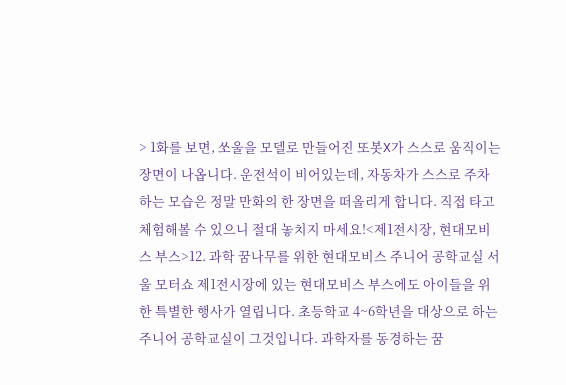> 1화를 보면, 쏘울을 모델로 만들어진 또봇X가 스스로 움직이는 장면이 나옵니다. 운전석이 비어있는데, 자동차가 스스로 주차하는 모습은 정말 만화의 한 장면을 떠올리게 합니다. 직접 타고 체험해볼 수 있으니 절대 놓치지 마세요!<제1전시장, 현대모비스 부스>12. 과학 꿈나무를 위한 현대모비스 주니어 공학교실 서울 모터쇼 제1전시장에 있는 현대모비스 부스에도 아이들을 위한 특별한 행사가 열립니다. 초등학교 4~6학년을 대상으로 하는 주니어 공학교실이 그것입니다. 과학자를 동경하는 꿈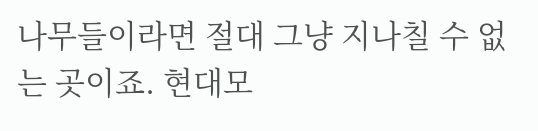나무들이라면 절대 그냥 지나칠 수 없는 곳이죠. 현대모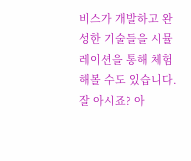비스가 개발하고 완성한 기술들을 시뮬레이션을 통해 체험해볼 수도 있습니다. 잘 아시죠? 아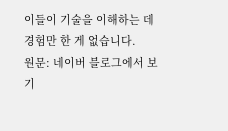이들이 기술을 이해하는 데 경험만 한 게 없습니다.
원문: 네이버 블로그에서 보기